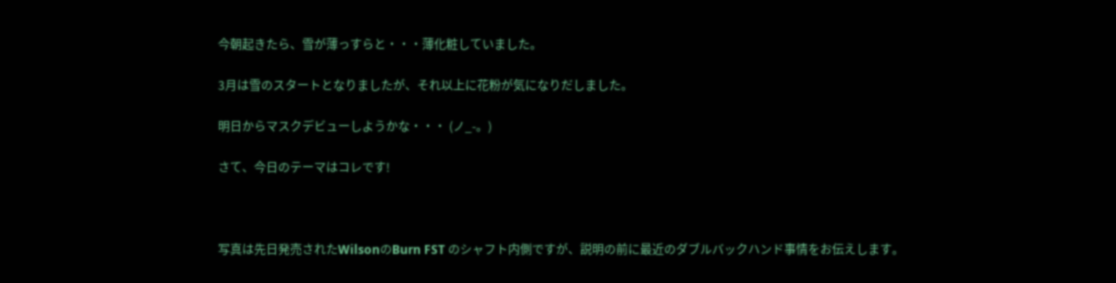今朝起きたら、雪が薄っすらと・・・薄化粧していました。

3月は雪のスタートとなりましたが、それ以上に花粉が気になりだしました。

明日からマスクデビューしようかな・・・ (ノ_-。)

さて、今日のテーマはコレです!



写真は先日発売されたWilsonのBurn FST のシャフト内側ですが、説明の前に最近のダブルバックハンド事情をお伝えします。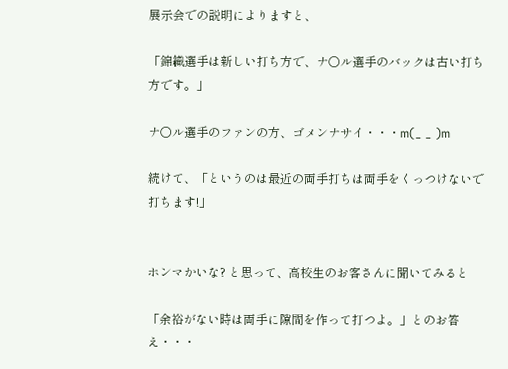展示会での説明によりますと、

「錦織選手は新しい打ち方で、ナ○ル選手のバックは古い打ち方です。」

ナ○ル選手のファンの方、ゴメンナサイ・・・m(_ _ )m

続けて、「というのは最近の両手打ちは両手をくっつけないで打ちます!」


ホンマかいな? と思って、高校生のお客さんに聞いてみると

「余裕がない時は両手に隙間を作って打つよ。」とのお答え・・・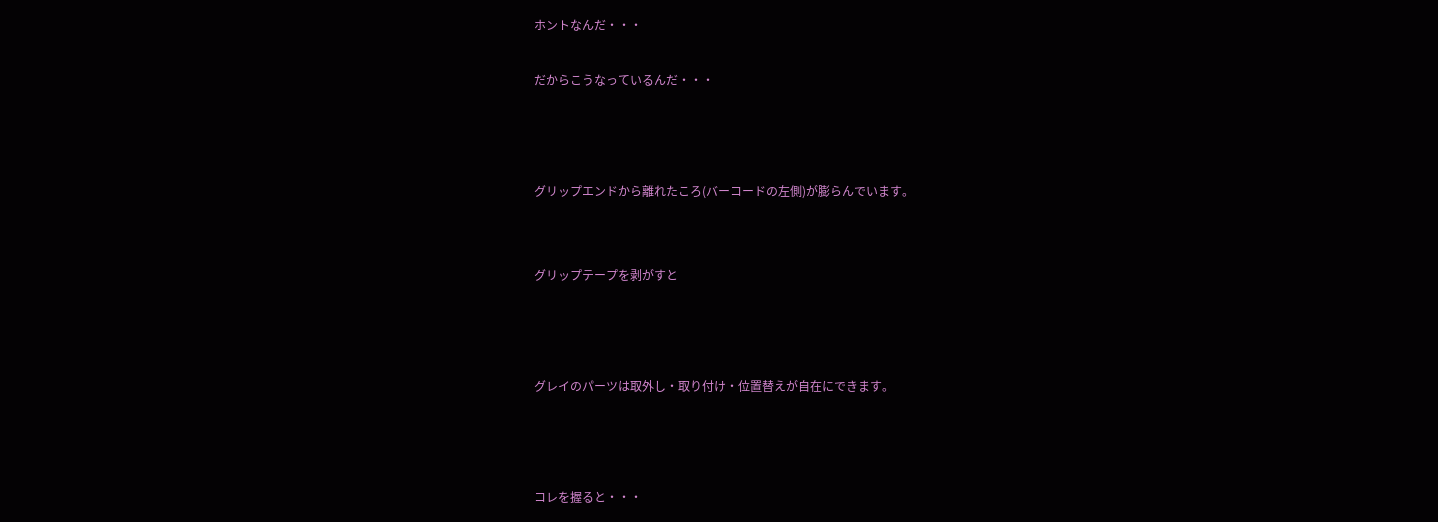ホントなんだ・・・

だからこうなっているんだ・・・



グリップエンドから離れたころ(バーコードの左側)が膨らんでいます。


グリップテープを剥がすと



グレイのパーツは取外し・取り付け・位置替えが自在にできます。



コレを握ると・・・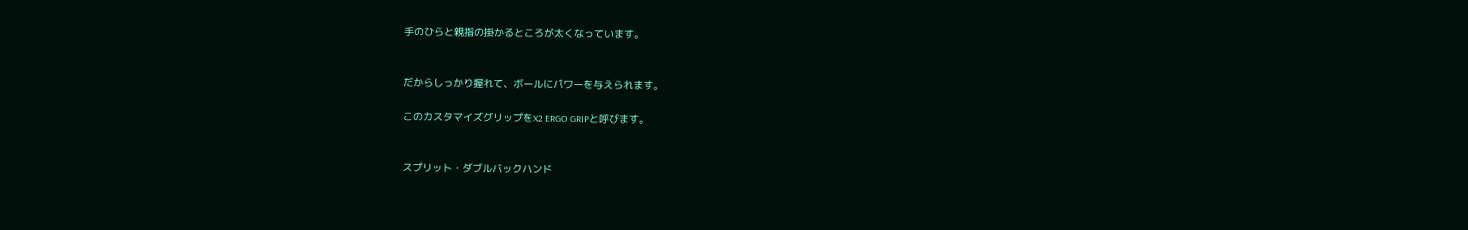手のひらと親指の掛かるところが太くなっています。


だからしっかり握れて、ボールにパワーを与えられます。

このカスタマイズグリップをX2 ERGO GRIPと呼びます。


スプリット・ダブルバックハンド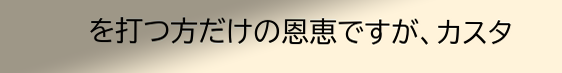を打つ方だけの恩恵ですが、カスタ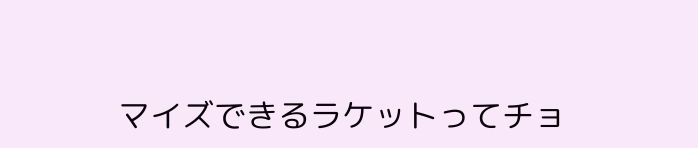マイズできるラケットってチョ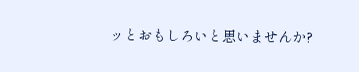ッとおもしろいと思いませんか?